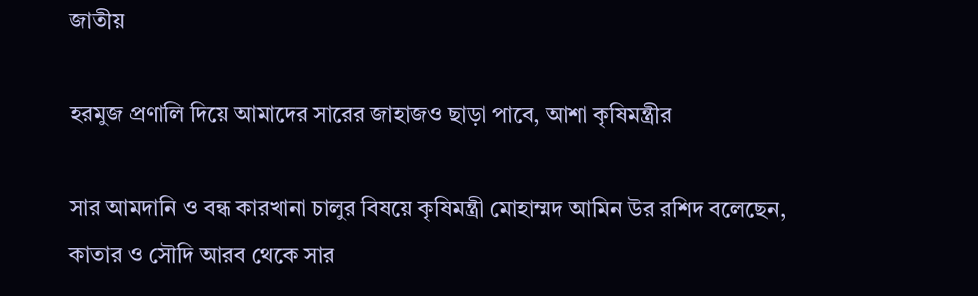জাতীয়

হরমুজ প্রণালি দিয়ে আমাদের সারের জাহাজও ছাড়া পাবে, আশা কৃষিমন্ত্রীর

সার আমদানি ও বন্ধ কারখানা চালুর বিষয়ে কৃষিমন্ত্রী মোহাম্মদ আমিন উর রশিদ বলেছেন, কাতার ও সৌদি আরব থেকে সার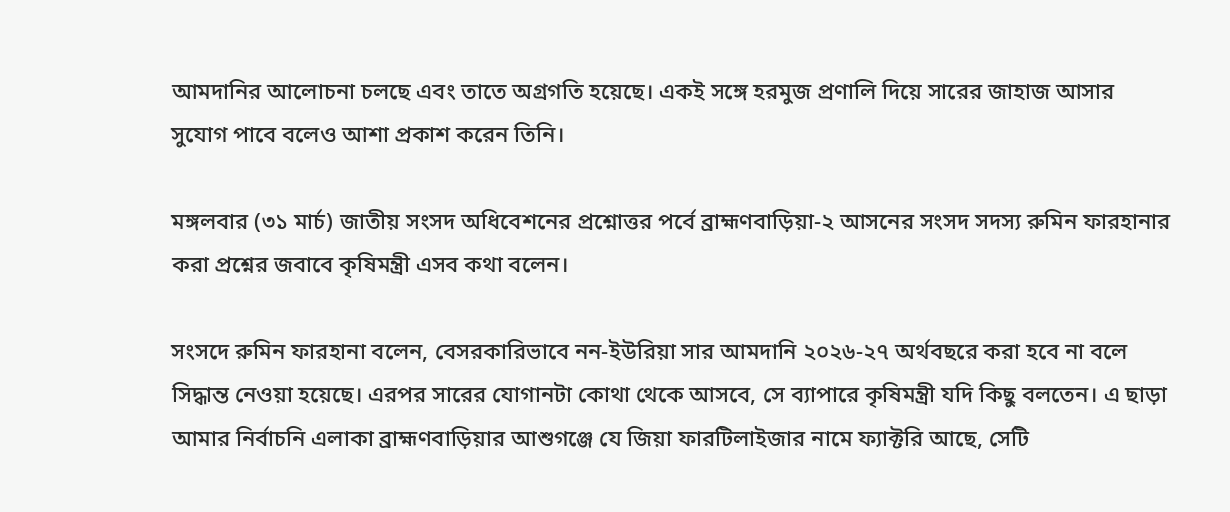আমদানির আলোচনা চলছে এবং তাতে অগ্রগতি হয়েছে। একই সঙ্গে হরমুজ প্রণালি দিয়ে সারের জাহাজ আসার সুযোগ পাবে বলেও আশা প্রকাশ করেন তিনি।

মঙ্গলবার (৩১ মার্চ) জাতীয় সংসদ অধিবেশনের প্রশ্নোত্তর পর্বে ব্রাহ্মণবাড়িয়া-২ আসনের সংসদ সদস্য রুমিন ফারহানার করা প্রশ্নের জবাবে কৃষিমন্ত্রী এসব কথা বলেন।

সংসদে রুমিন ফারহানা বলেন, বেসরকারিভাবে নন-ইউরিয়া সার আমদানি ২০২৬-২৭ অর্থবছরে করা হবে না বলে সিদ্ধান্ত নেওয়া হয়েছে। এরপর সারের যোগানটা কোথা থেকে আসবে, সে ব্যাপারে কৃষিমন্ত্রী যদি কিছু বলতেন। এ ছাড়া আমার নির্বাচনি এলাকা ব্রাহ্মণবাড়িয়ার আশুগঞ্জে যে জিয়া ফারটিলাইজার নামে ফ্যাক্টরি আছে, সেটি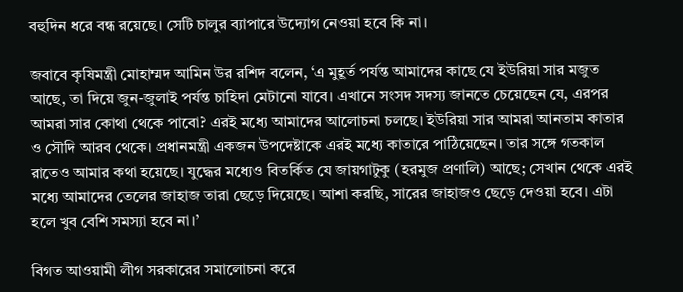বহুদিন ধরে বন্ধ রয়েছে। সেটি চালুর ব্যাপারে উদ্যোগ নেওয়া হবে কি না।

জবাবে কৃষিমন্ত্রী মোহাম্মদ আমিন উর রশিদ বলেন, ‘এ মুহূর্ত পর্যন্ত আমাদের কাছে যে ইউরিয়া সার মজুত আছে, তা দিয়ে জুন-জুলাই পর্যন্ত চাহিদা মেটানো যাবে। এখানে সংসদ সদস্য জানতে চেয়েছেন যে, এরপর আমরা সার কোথা থেকে পাবো? এরই মধ্যে আমাদের আলোচনা চলছে। ইউরিয়া সার আমরা আনতাম কাতার ও সৌদি আরব থেকে। প্রধানমন্ত্রী একজন উপদেষ্টাকে এরই মধ্যে কাতারে পাঠিয়েছেন। তার সঙ্গে গতকাল রাতেও আমার কথা হয়েছে। যুদ্ধের মধ্যেও বিতর্কিত যে জায়গাটুকু (হরমুজ প্রণালি) আছে; সেখান থেকে এরই মধ্যে আমাদের তেলের জাহাজ তারা ছেড়ে দিয়েছে। আশা করছি, সারের জাহাজও ছেড়ে দেওয়া হবে। এটা হলে খুব বেশি সমস্যা হবে না।’

বিগত আওয়ামী লীগ সরকারের সমালোচনা করে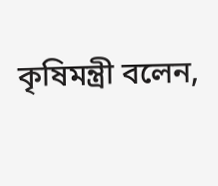কৃষিমন্ত্রী বলেন,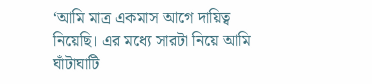‘আমি মাত্র একমাস আগে দায়িত্ব নিয়েছি। এর মধ্যে সারটা নিয়ে আমি ঘাঁটাঘাটি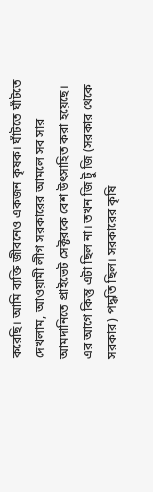করেছি। আমি ব্যক্তি জীবনেও একজন কৃষক। ঘাঁটতে ঘাঁটতে দেখলাম, আওয়ামী লীগ সরকারের আমলে সব সার আমদানিতে প্রাইভেট সেক্টরকে বেশ উৎসাহিত করা হয়েছে। এর আগে কিন্তু এটা ছিল না। তখন জি টু জি (সরকার থেকে সরকার) পদ্ধতি ছিল। সরকারের কৃষি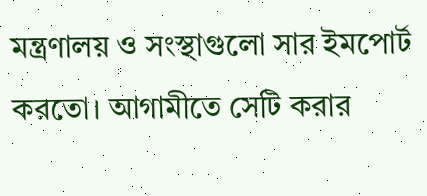মন্ত্রণালয় ও সংস্থাগুলো সার ইমপোর্ট করতো। আগামীতে সেটি করার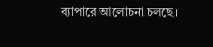ব্যাপারে আলোচনা চলছে।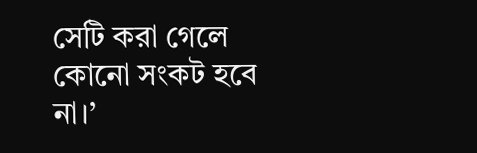সেটি করা গেলে কোনো সংকট হবে না।’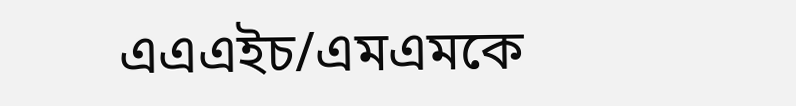এএএইচ/এমএমকে